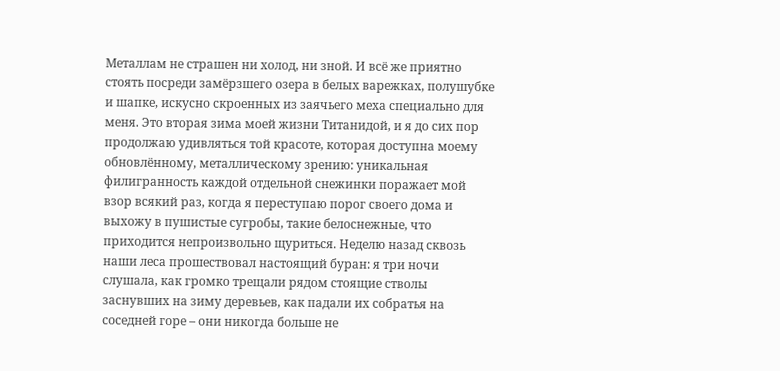Металлам не страшен ни холод, ни зной. И всё же приятно стоять посреди замёрзшего озера в белых варежках, полушубке и шапке, искусно скроенных из заячьего меха специально для меня. Это вторая зима моей жизни Титанидой, и я до сих пор продолжаю удивляться той красоте, которая доступна моему обновлённому, металлическому зрению: уникальная филигранность каждой отдельной снежинки поражает мой взор всякий раз, когда я переступаю порог своего дома и выхожу в пушистые сугробы, такие белоснежные, что приходится непроизвольно щуриться. Неделю назад сквозь наши леса прошествовал настоящий буран: я три ночи слушала, как громко трещали рядом стоящие стволы заснувших на зиму деревьев, как падали их собратья на соседней горе – они никогда больше не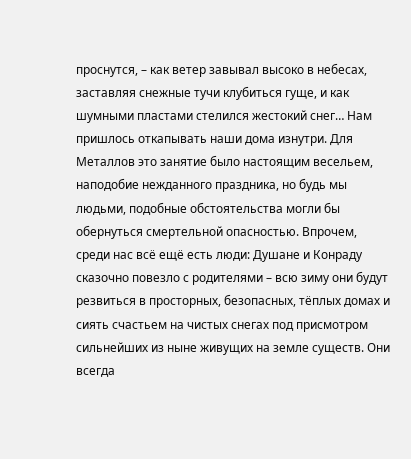проснутся, – как ветер завывал высоко в небесах, заставляя снежные тучи клубиться гуще, и как шумными пластами стелился жестокий снег… Нам пришлось откапывать наши дома изнутри. Для Металлов это занятие было настоящим весельем, наподобие нежданного праздника, но будь мы людьми, подобные обстоятельства могли бы обернуться смертельной опасностью. Впрочем, среди нас всё ещё есть люди: Душане и Конраду сказочно повезло с родителями – всю зиму они будут резвиться в просторных, безопасных, тёплых домах и сиять счастьем на чистых снегах под присмотром сильнейших из ныне живущих на земле существ. Они всегда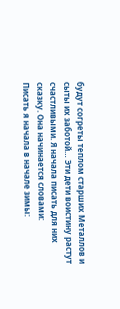будут согреты теплом старших Металлов и сыты их заботой… Эти дети воистину растут счастливыми. Я начала писать для них сказку. Она начинается словами:
Писать я начала в начале зимы: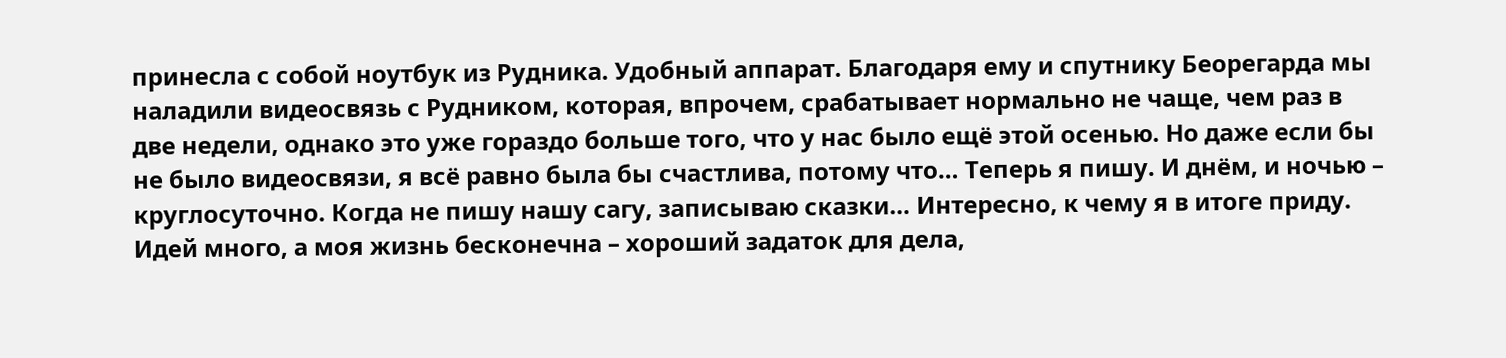принесла с собой ноутбук из Рудника. Удобный аппарат. Благодаря ему и спутнику Беорегарда мы наладили видеосвязь с Рудником, которая, впрочем, срабатывает нормально не чаще, чем раз в две недели, однако это уже гораздо больше того, что у нас было ещё этой осенью. Но даже если бы не было видеосвязи, я всё равно была бы счастлива, потому что… Теперь я пишу. И днём, и ночью – круглосуточно. Когда не пишу нашу сагу, записываю сказки… Интересно, к чему я в итоге приду. Идей много, а моя жизнь бесконечна – хороший задаток для дела,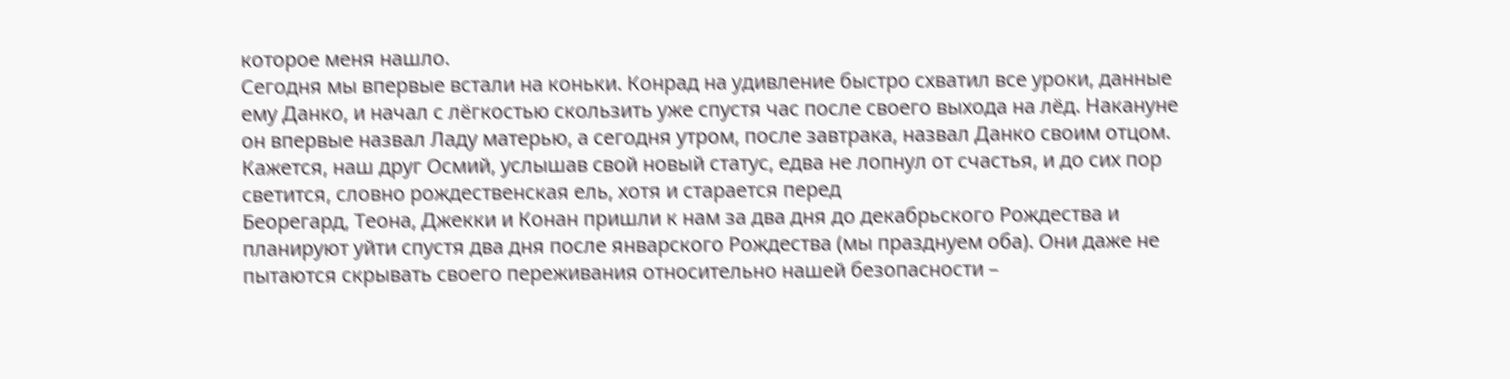которое меня нашло.
Сегодня мы впервые встали на коньки. Конрад на удивление быстро схватил все уроки, данные ему Данко, и начал с лёгкостью скользить уже спустя час после своего выхода на лёд. Накануне он впервые назвал Ладу матерью, а сегодня утром, после завтрака, назвал Данко своим отцом. Кажется, наш друг Осмий, услышав свой новый статус, едва не лопнул от счастья, и до сих пор светится, словно рождественская ель, хотя и старается перед
Беорегард, Теона, Джекки и Конан пришли к нам за два дня до декабрьского Рождества и планируют уйти спустя два дня после январского Рождества (мы празднуем оба). Они даже не пытаются скрывать своего переживания относительно нашей безопасности –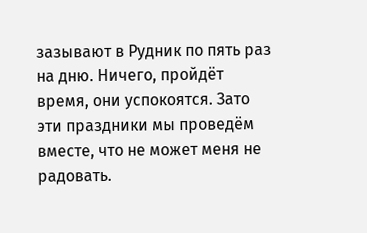зазывают в Рудник по пять раз на дню. Ничего, пройдёт время, они успокоятся. Зато эти праздники мы проведём вместе, что не может меня не радовать.